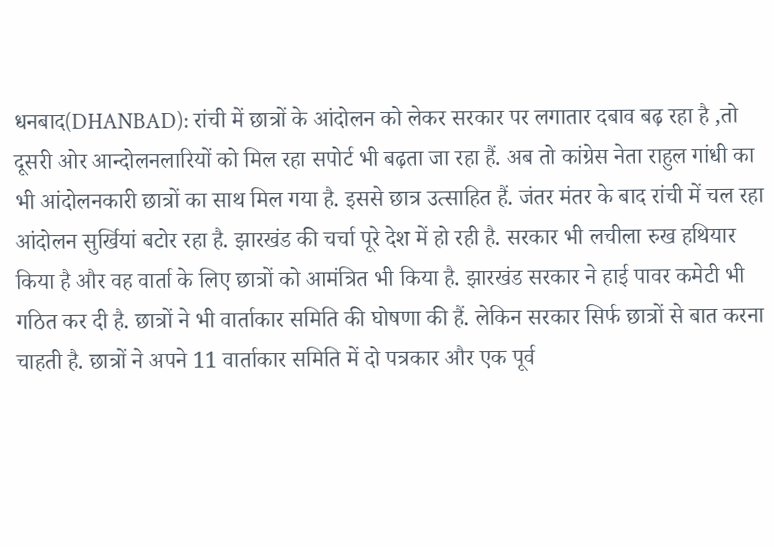धनबाद(DHANBAD): रांची में छात्रों के आंदोलन को लेकर सरकार पर लगातार दबाव बढ़ रहा है ,तो दूसरी ओर आन्दोलनलारियों को मिल रहा सपोर्ट भी बढ़ता जा रहा हैं. अब तो कांग्रेस नेता राहुल गांधी का भी आंदोलनकारी छात्रों का साथ मिल गया है. इससे छात्र उत्साहित हैं. जंतर मंतर के बाद रांची में चल रहा आंदोलन सुर्खियां बटोर रहा है. झारखंड की चर्चा पूरे देश में हो रही है. सरकार भी लचीला रुख हथियार किया है और वह वार्ता के लिए छात्रों को आमंत्रित भी किया है. झारखंड सरकार ने हाई पावर कमेटी भी गठित कर दी है. छात्रों ने भी वार्ताकार समिति की घोषणा की हैं. लेकिन सरकार सिर्फ छात्रों से बात करना चाहती है. छात्रों ने अपने 11 वार्ताकार समिति में दो पत्रकार और एक पूर्व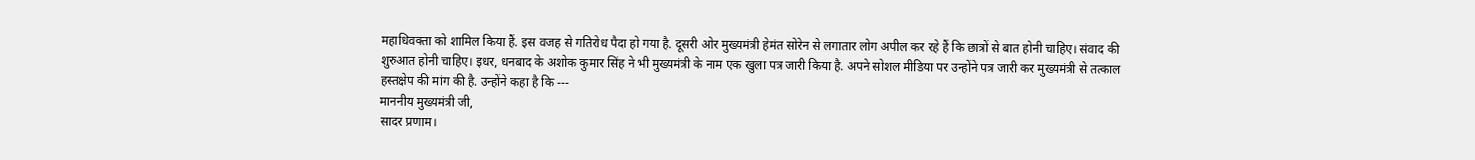महाधिवक्ता को शामिल किया हैं. इस वजह से गतिरोध पैदा हो गया है. दूसरी ओर मुख्यमंत्री हेमंत सोरेन से लगातार लोग अपील कर रहे हैं कि छात्रों से बात होनी चाहिए। संवाद की शुरुआत होनी चाहिए। इधर, धनबाद के अशोक कुमार सिंह ने भी मुख्यमंत्री के नाम एक खुला पत्र जारी किया है. अपने सोशल मीडिया पर उन्होंने पत्र जारी कर मुख्यमंत्री से तत्काल हस्तक्षेप की मांग की है. उन्होंने कहा है कि ---
माननीय मुख्यमंत्री जी,
सादर प्रणाम।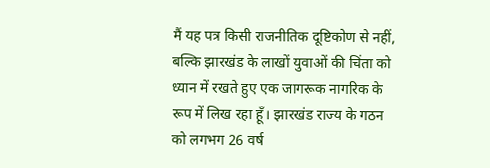मैं यह पत्र किसी राजनीतिक दूष्टिकोण से नहीं, बल्कि झारखंड के लाखों युवाओं की चिंता को ध्यान में रखते हुए एक जागरूक नागरिक के रूप में लिख रहा हूँ। झारखंड राज्य के गठन को लगभग 26 वर्ष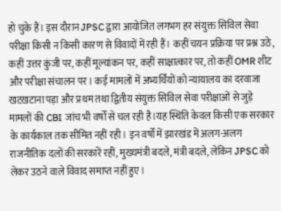हो चुके हैं। इस दौरान JPSC द्वारा आयोजित लगभग हर संयुक्त सिविल सेवा परीक्षा किसी न किसी कारण से विवादों में रही हैं। कहीं चयन प्रक्रिया पर प्रश्न उठे, कहीं उत्तर कुंजी पर, कहीं मूल्यांकन पर, कहीं साक्षात्कार पर, तो कहीं OMR शीट और परीक्षा संचालन पर। कई मामलों में अभ्यर्थियों को न्यायालय का दरवाजा खटखटाना पड़ा और प्रथम तथा द्वितीय संयुक्त सिविल सेवा परीक्षाओं से जुड़े मामलों की CBI जांच भी वर्षों से चल रही है।यह स्थिति केवल किसी एक सरकार के कार्यकाल तक सीमित नहीं रही। इन वर्षों में झारखंड में अलग-अलग राजनीतिक दलों की सरकारें रहीं, मुख्यमंत्री बदले, मंत्री बदले, लेकिन JPSC को लेकर उठने वाले विवाद समाप्त नहीं हुए।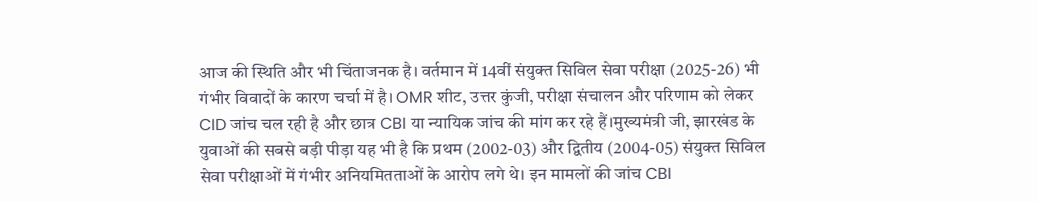आज की स्थिति और भी चिंताजनक है। वर्तमान में 14वीं संयुक्त सिविल सेवा परीक्षा (2025-26) भी गंभीर विवादों के कारण चर्चा में है। OMR शीट, उत्तर कुंजी, परीक्षा संचालन और परिणाम को लेकर CID जांच चल रही है और छात्र CBI या न्यायिक जांच की मांग कर रहे हैं।मुख्यमंत्री जी, झारखंड के युवाओं की सबसे बड़ी पीड़ा यह भी है कि प्रथम (2002-03) और द्वितीय (2004-05) संयुक्त सिविल सेवा परीक्षाओं में गंभीर अनियमितताओं के आरोप लगे थे। इन मामलों की जांच CBI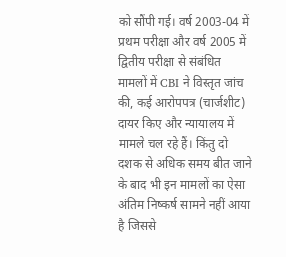को सौंपी गई। वर्ष 2003-04 में प्रथम परीक्षा और वर्ष 2005 में द्वितीय परीक्षा से संबंधित मामलों में CBI ने विस्तृत जांच की, कई आरोपपत्र (चार्जशीट) दायर किए और न्यायालय में मामले चल रहे हैं। किंतु दो दशक से अधिक समय बीत जाने के बाद भी इन मामलों का ऐसा अंतिम निष्कर्ष सामने नहीं आया है जिससे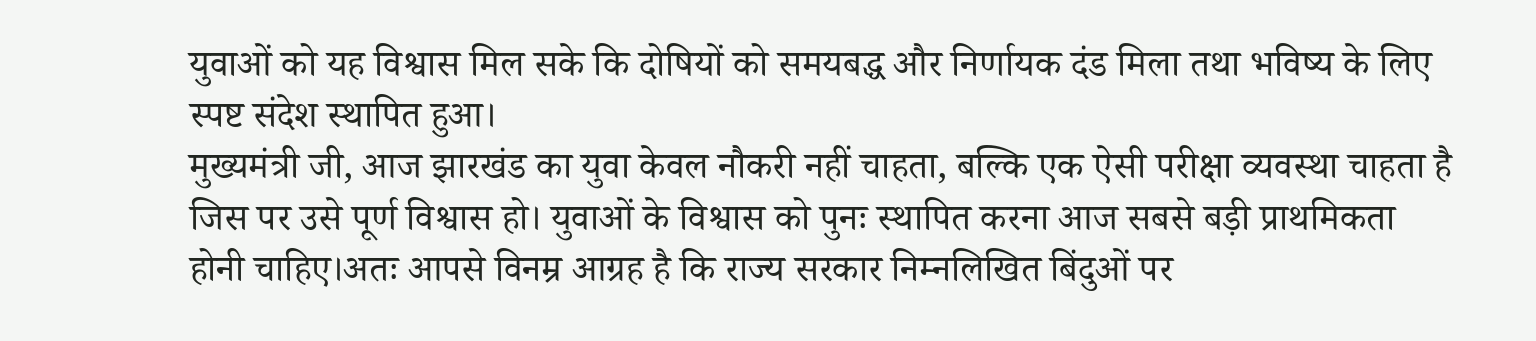युवाओं को यह विश्वास मिल सके कि दोषियों को समयबद्ध और निर्णायक दंड मिला तथा भविष्य के लिए स्पष्ट संदेश स्थापित हुआ।
मुख्यमंत्री जी, आज झारखंड का युवा केवल नौकरी नहीं चाहता, बल्कि एक ऐसी परीक्षा व्यवस्था चाहता है जिस पर उसे पूर्ण विश्वास हो। युवाओं के विश्वास को पुनः स्थापित करना आज सबसे बड़ी प्राथमिकता होनी चाहिए।अतः आपसे विनम्र आग्रह है कि राज्य सरकार निम्नलिखित बिंदुओं पर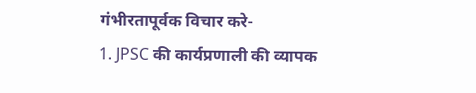गंभीरतापूर्वक विचार करे-
1. JPSC की कार्यप्रणाली की व्यापक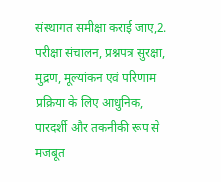संस्थागत समीक्षा कराई जाए,2. परीक्षा संचालन, प्रश्नपत्र सुरक्षा, मुद्रण, मूल्यांकन एवं परिणाम प्रक्रिया के लिए आधुनिक, पारदर्शी और तकनीकी रूप से मजबूत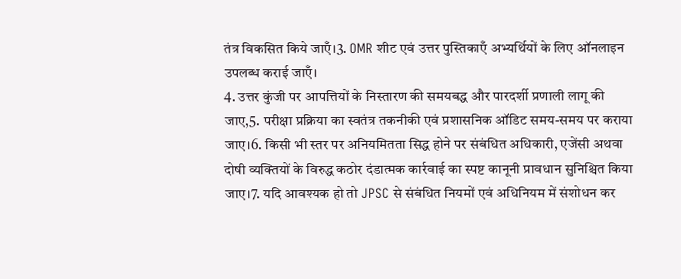तंत्र विकसित किये जाएँ।3. OMR शीट एवं उत्तर पुस्तिकाएँ अभ्यर्थियों के लिए ऑनलाइन उपलब्ध कराई जाएँ।
4. उत्तर कुंजी पर आपत्तियों के निस्तारण की समयबद्ध और पारदर्शी प्रणाली लागू की जाए,5. परीक्षा प्रक्रिया का स्वतंत्र तकनीकी एवं प्रशासनिक ऑडिट समय-समय पर कराया जाए।6. किसी भी स्तर पर अनियमितता सिद्ध होने पर संबंधित अधिकारी, एजेंसी अथवा दोषी व्यक्तियों के विरुद्ध कठोर दंडात्मक कार्रवाई का स्पष्ट कानूनी प्रावधान सुनिश्चित किया जाए।7. यदि आवश्यक हो तो JPSC से संबंधित नियमों एवं अधिनियम में संशोधन कर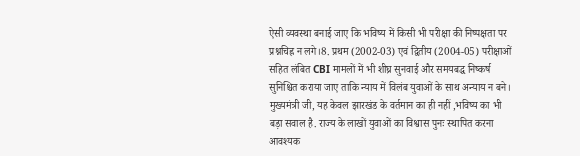ऐसी व्यवस्था बनाई जाए कि भविष्य में किसी भी परीक्षा की निष्पक्षता पर प्रश्नचिह्न न लगे।8. प्रथम (2002-03) एवं द्वितीय (2004-05) परीक्षाओं सहित लंबित CBI मामलों में भी शीघ्र सुनवाई और समयबद्ध निष्कर्ष सुनिश्चित कराया जाए ताकि न्याय में विलंब युवाओं के साथ अन्याय न बने।
मुख्यमंत्री जी, यह केवल झारखंड के वर्तमान का ही नहीं ,भविष्य का भी बड़ा सवाल है. राज्य के लाखों युवाओं का विश्वास पुनः स्थापित करना आवश्यक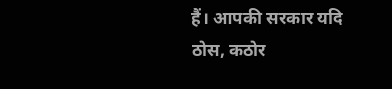हैं। आपकी सरकार यदि ठोस, कठोर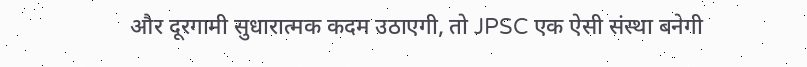और दूरगामी सुधारात्मक कदम उठाएगी, तो JPSC एक ऐसी संस्था बनेगी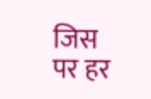जिस पर हर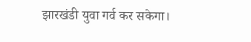झारखंडी युवा गर्व कर सकेगा।